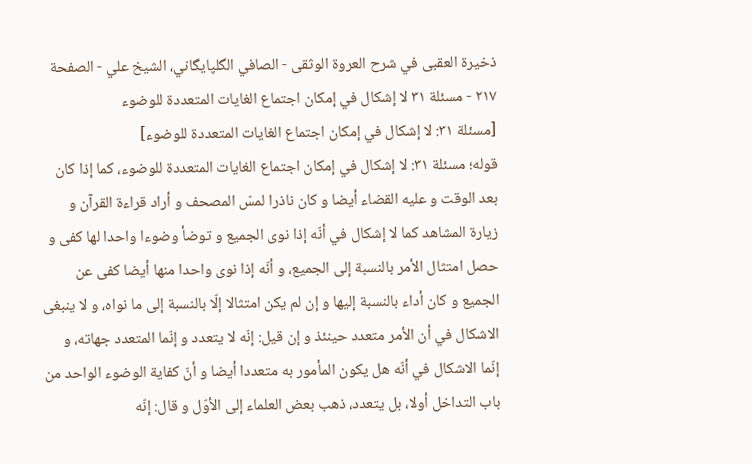ذخيرة العقبى في شرح العروة الوثقى - الصافي الگلپايگاني، الشيخ علي - الصفحة ٢١٧ - مسئلة ٣١ لا إشكال في إمكان اجتماع الغايات المتعددة للوضوء
[مسئلة ٣١: لا إشكال في إمكان اجتماع الغايات المتعددة للوضوء]
قوله؛ مسئلة ٣١: لا إشكال في إمكان اجتماع الغايات المتعددة للوضوء، كما إذا كان بعد الوقت و عليه القضاء أيضا و كان ناذرا لمسّ المصحف و أراد قراءة القرآن و زيارة المشاهد كما لا إشكال في أنّه إذا نوى الجميع و توضأ وضوءا واحدا لها كفى و حصل امتثال الأمر بالنسبة إلى الجميع، و أنّه إذا نوى واحدا منها أيضا كفى عن الجميع و كان أداء بالنسبة إليها و إن لم يكن امتثالا إلّا بالنسبة إلى ما نواه، و لا ينبغى الاشكال في أن الأمر متعدد حينئذ و إن قيل: إنّه لا يتعدد و إنّما المتعدد جهاته، و إنّما الاشكال في أنّه هل يكون المأمور به متعددا أيضا و أنّ كفاية الوضوء الواحد من باب التداخل أولا، بل يتعدد، ذهب بعض العلماء إلى الأوّل و قال: إنّه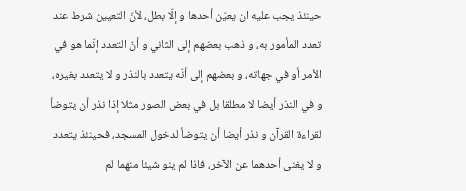حينئذ يجب عليه ان يعيّن أحدها و إلّا بطل، لأنّ التعيين شرط عند تعدد المأمور به، و ذهب بعضهم إلى الثاني و أنّ التعدد إنّما هو في الأمر أو في جهاته، و بعضهم إلى أنّه يتعدد بالنذر و لا يتعدد بغيره، و في النذر أيضا لا مطلقا بل في بعض الصور مثلا إذا نذر أن يتوضأ لقراءة القرآن و نذر أيضا أن يتوضأ لدخول المسجد، فحينئذ يتعدد و لا يغنى أحدهما عن الآخر، فاذا لم ينو شيئا منهما لم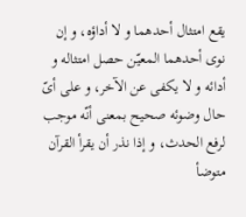يقع امتثال أحدهما و لا أداؤه، و إن نوى أحدهما المعيّن حصل امتثاله و أدائه و لا يكفى عن الآخر، و على أىّ حال وضوئه صحيح بمعنى أنّه موجب لرفع الحدث، و إذا نذر أن يقرأ القرآن متوضأ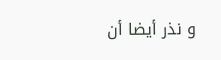و نذر أيضا أن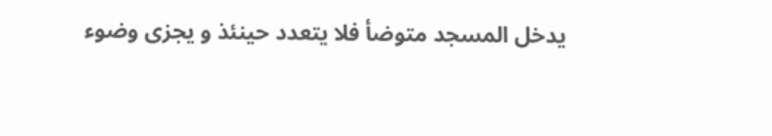يدخل المسجد متوضأ فلا يتعدد حينئذ و يجزى وضوء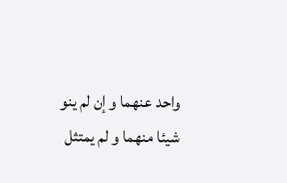واحد عنهما و إن لم ينو شيئا منهما و لم يمتثل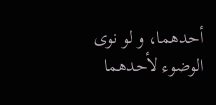أحدهما، و لو نوى الوضوء لأحدهما